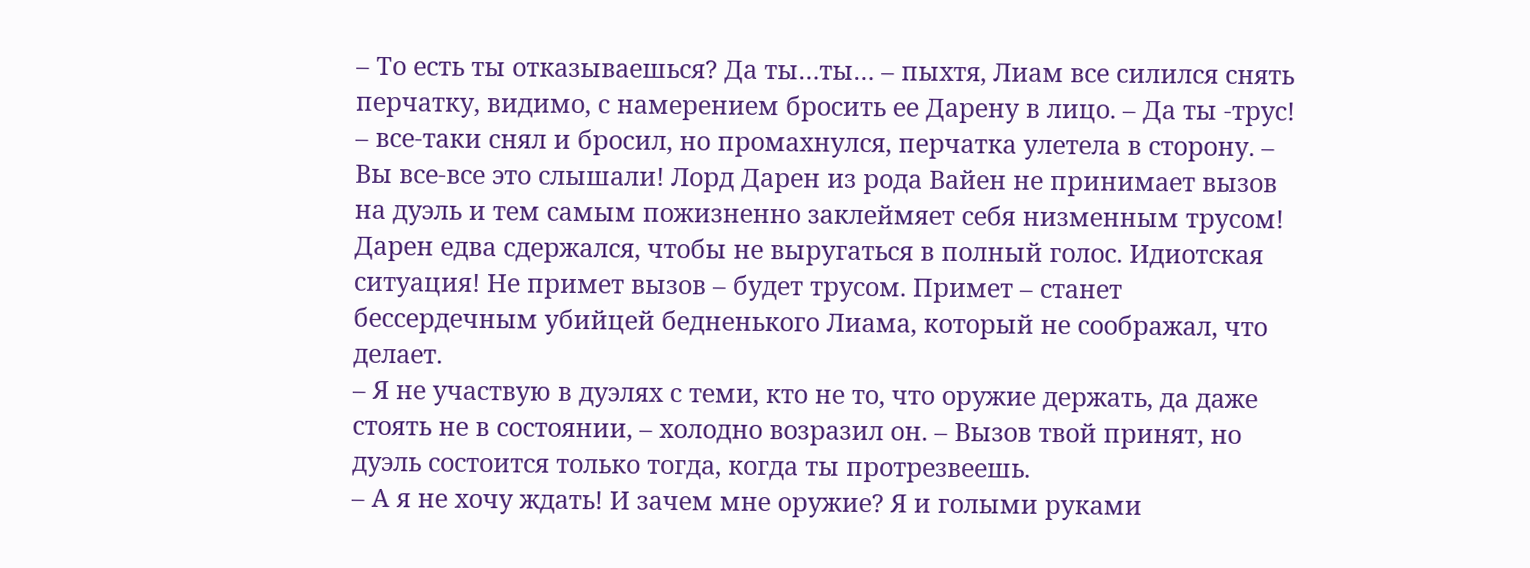– То есть ты отказываешься? Да ты…ты… – пыхтя, Лиам все силился снять перчатку, видимо, с намерением бросить ее Дарену в лицо. – Да ты -трус! – все-таки снял и бросил, но промахнулся, перчатка улетела в сторону. – Вы все-все это слышали! Лорд Дарен из рода Вайен не принимает вызов на дуэль и тем самым пожизненно заклеймяет себя низменным трусом!
Дарен едва сдержался, чтобы не выругаться в полный голос. Идиотская ситуация! Не примет вызов – будет трусом. Примет – станет бессердечным убийцей бедненького Лиама, который не соображал, что делает.
– Я не участвую в дуэлях с теми, кто не то, что оружие держать, да даже стоять не в состоянии, – холодно возразил он. – Вызов твой принят, но дуэль состоится только тогда, когда ты протрезвеешь.
– А я не хочу ждать! И зачем мне оружие? Я и голыми руками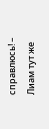справлюсь! – Лиам тут же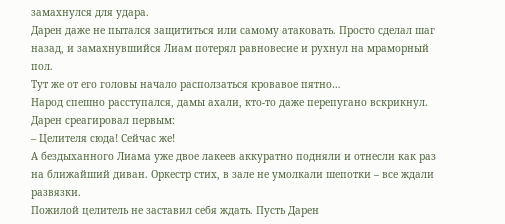замахнулся для удара.
Дарен даже не пытался защититься или самому атаковать. Просто сделал шаг назад, и замахнувшийся Лиам потерял равновесие и рухнул на мраморный пол.
Тут же от его головы начало расползаться кровавое пятно…
Народ спешно расступался, дамы ахали, кто-то даже перепугано вскрикнул. Дарен среагировал первым:
– Целителя сюда! Сейчас же!
А бездыханного Лиама уже двое лакеев аккуратно подняли и отнесли как раз на ближайший диван. Оркестр стих, в зале не умолкали шепотки – все ждали развязки.
Пожилой целитель не заставил себя ждать. Пусть Дарен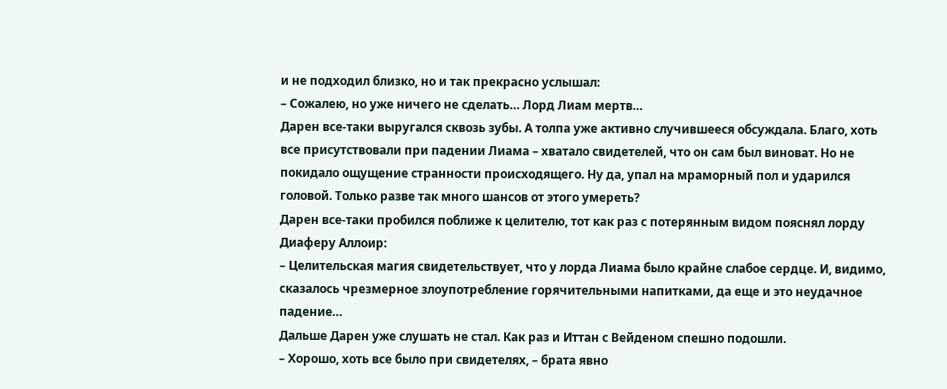и не подходил близко, но и так прекрасно услышал:
– Сожалею, но уже ничего не сделать… Лорд Лиам мертв…
Дарен все-таки выругался сквозь зубы. А толпа уже активно случившееся обсуждала. Благо, хоть все присутствовали при падении Лиама – хватало свидетелей, что он сам был виноват. Но не покидало ощущение странности происходящего. Ну да, упал на мраморный пол и ударился головой. Только разве так много шансов от этого умереть?
Дарен все-таки пробился поближе к целителю, тот как раз с потерянным видом пояснял лорду Диаферу Аллоир:
– Целительская магия свидетельствует, что у лорда Лиама было крайне слабое сердце. И, видимо, сказалось чрезмерное злоупотребление горячительными напитками, да еще и это неудачное падение…
Дальше Дарен уже слушать не стал. Как раз и Иттан с Вейденом спешно подошли.
– Хорошо, хоть все было при свидетелях, – брата явно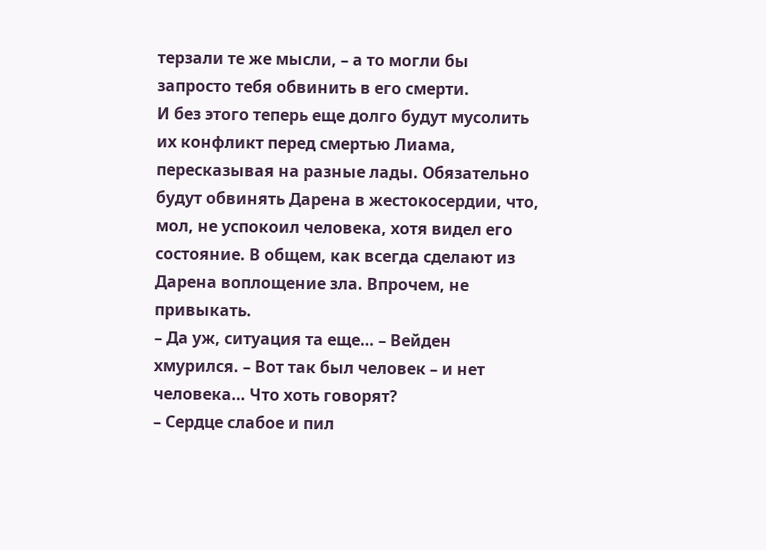терзали те же мысли, – а то могли бы запросто тебя обвинить в его смерти.
И без этого теперь еще долго будут мусолить их конфликт перед смертью Лиама, пересказывая на разные лады. Обязательно будут обвинять Дарена в жестокосердии, что, мол, не успокоил человека, хотя видел его состояние. В общем, как всегда сделают из Дарена воплощение зла. Впрочем, не привыкать.
– Да уж, ситуация та еще… – Вейден хмурился. – Вот так был человек – и нет человека… Что хоть говорят?
– Сердце слабое и пил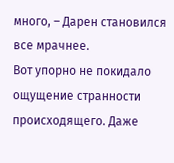много, – Дарен становился все мрачнее.
Вот упорно не покидало ощущение странности происходящего. Даже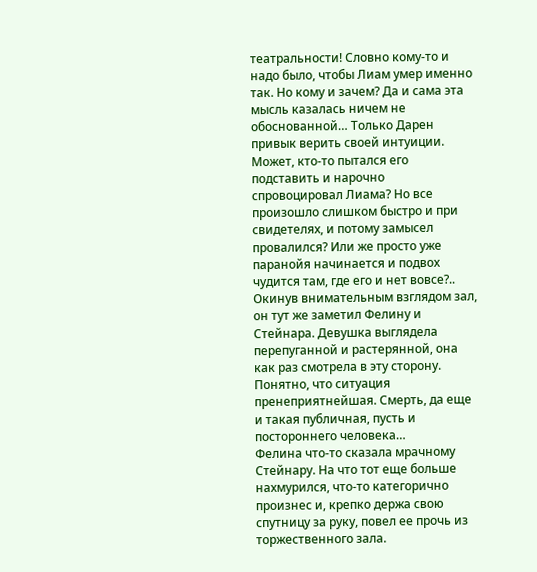театральности! Словно кому-то и надо было, чтобы Лиам умер именно так. Но кому и зачем? Да и сама эта мысль казалась ничем не обоснованной… Только Дарен привык верить своей интуиции.
Может, кто-то пытался его подставить и нарочно спровоцировал Лиама? Но все произошло слишком быстро и при свидетелях, и потому замысел провалился? Или же просто уже паранойя начинается и подвох чудится там, где его и нет вовсе?..
Окинув внимательным взглядом зал, он тут же заметил Фелину и Стейнара. Девушка выглядела перепуганной и растерянной, она как раз смотрела в эту сторону. Понятно, что ситуация пренеприятнейшая. Смерть, да еще и такая публичная, пусть и постороннего человека…
Фелина что-то сказала мрачному Стейнару. На что тот еще больше нахмурился, что-то категорично произнес и, крепко держа свою спутницу за руку, повел ее прочь из торжественного зала.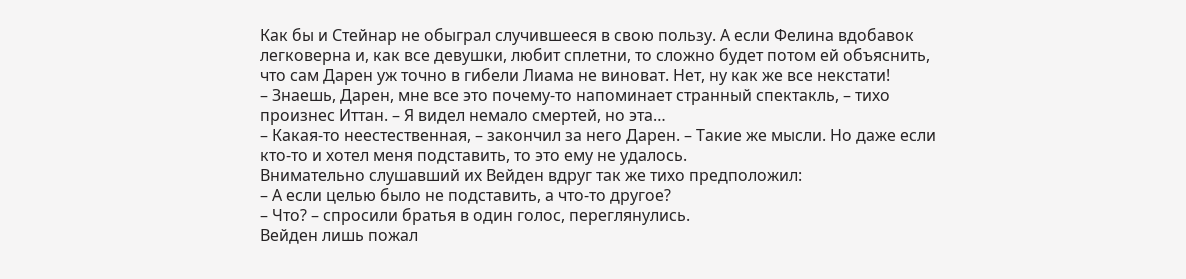Как бы и Стейнар не обыграл случившееся в свою пользу. А если Фелина вдобавок легковерна и, как все девушки, любит сплетни, то сложно будет потом ей объяснить, что сам Дарен уж точно в гибели Лиама не виноват. Нет, ну как же все некстати!
– Знаешь, Дарен, мне все это почему-то напоминает странный спектакль, – тихо произнес Иттан. – Я видел немало смертей, но эта…
– Какая-то неестественная, – закончил за него Дарен. – Такие же мысли. Но даже если кто-то и хотел меня подставить, то это ему не удалось.
Внимательно слушавший их Вейден вдруг так же тихо предположил:
– А если целью было не подставить, а что-то другое?
– Что? – спросили братья в один голос, переглянулись.
Вейден лишь пожал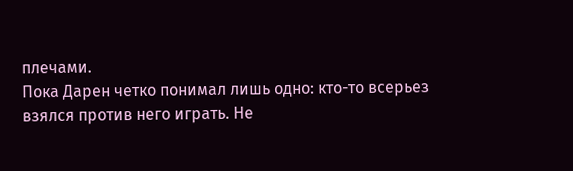плечами.
Пока Дарен четко понимал лишь одно: кто-то всерьез взялся против него играть. Не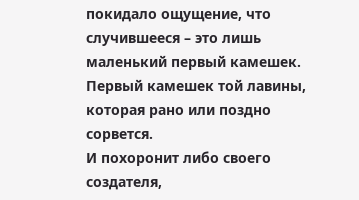покидало ощущение, что случившееся – это лишь маленький первый камешек. Первый камешек той лавины, которая рано или поздно сорвется.
И похоронит либо своего создателя,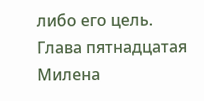либо его цель.
Глава пятнадцатая
Милена